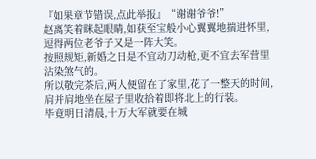『如果章节错误,点此举报』“谢谢爷爷!”
赵离笑着眯起眼睛,如获至宝般小心翼翼地揣进怀里,逗得两位老爷子又是一阵大笑。
按照规矩,新婚之日是不宜动刀动枪,更不宜去军营里沾染煞气的。
所以敬完茶后,两人便留在了家里,花了一整天的时间,肩并肩地坐在屋子里收拾着即将北上的行装。
毕竟明日清晨,十万大军就要在城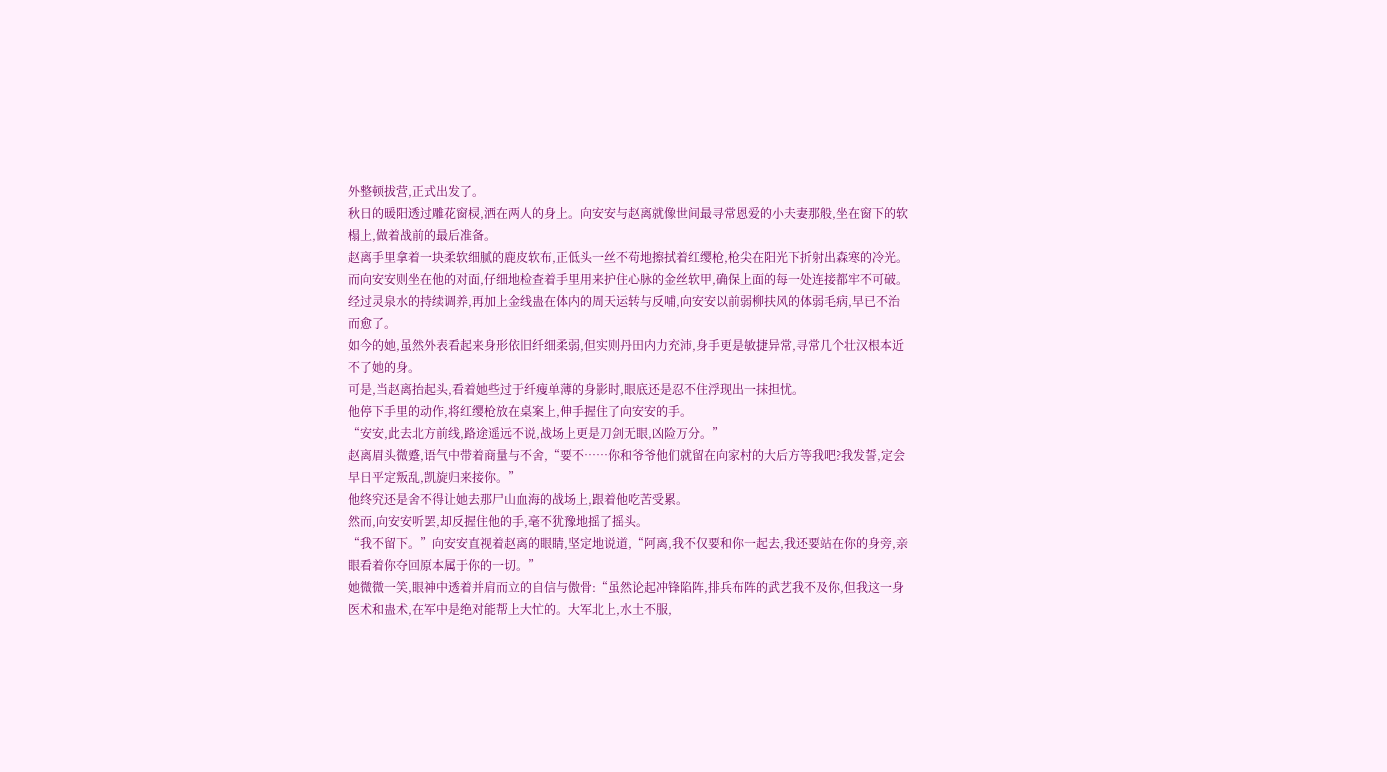外整顿拔营,正式出发了。
秋日的暖阳透过雕花窗棂,洒在两人的身上。向安安与赵离就像世间最寻常恩爱的小夫妻那般,坐在窗下的软榻上,做着战前的最后准备。
赵离手里拿着一块柔软细腻的鹿皮软布,正低头一丝不苟地擦拭着红缨枪,枪尖在阳光下折射出森寒的冷光。
而向安安则坐在他的对面,仔细地检查着手里用来护住心脉的金丝软甲,确保上面的每一处连接都牢不可破。
经过灵泉水的持续调养,再加上金线蛊在体内的周天运转与反哺,向安安以前弱柳扶风的体弱毛病,早已不治而愈了。
如今的她,虽然外表看起来身形依旧纤细柔弱,但实则丹田内力充沛,身手更是敏捷异常,寻常几个壮汉根本近不了她的身。
可是,当赵离抬起头,看着她些过于纤瘦单薄的身影时,眼底还是忍不住浮现出一抹担忧。
他停下手里的动作,将红缨枪放在桌案上,伸手握住了向安安的手。
“安安,此去北方前线,路途遥远不说,战场上更是刀剑无眼,凶险万分。”
赵离眉头微蹙,语气中带着商量与不舍,“要不……你和爷爷他们就留在向家村的大后方等我吧?我发誓,定会早日平定叛乱,凯旋归来接你。”
他终究还是舍不得让她去那尸山血海的战场上,跟着他吃苦受累。
然而,向安安听罢,却反握住他的手,毫不犹豫地摇了摇头。
“我不留下。”向安安直视着赵离的眼睛,坚定地说道,“阿离,我不仅要和你一起去,我还要站在你的身旁,亲眼看着你夺回原本属于你的一切。”
她微微一笑,眼神中透着并肩而立的自信与傲骨:“虽然论起冲锋陷阵,排兵布阵的武艺我不及你,但我这一身医术和蛊术,在军中是绝对能帮上大忙的。大军北上,水土不服,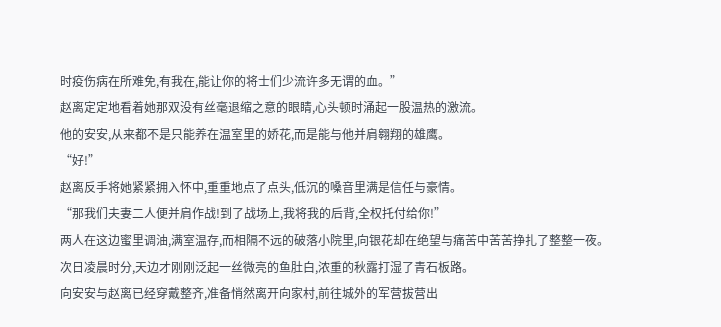时疫伤病在所难免,有我在,能让你的将士们少流许多无谓的血。”
赵离定定地看着她那双没有丝毫退缩之意的眼睛,心头顿时涌起一股温热的激流。
他的安安,从来都不是只能养在温室里的娇花,而是能与他并肩翱翔的雄鹰。
“好!”
赵离反手将她紧紧拥入怀中,重重地点了点头,低沉的嗓音里满是信任与豪情。
“那我们夫妻二人便并肩作战!到了战场上,我将我的后背,全权托付给你!”
两人在这边蜜里调油,满室温存,而相隔不远的破落小院里,向银花却在绝望与痛苦中苦苦挣扎了整整一夜。
次日凌晨时分,天边才刚刚泛起一丝微亮的鱼肚白,浓重的秋露打湿了青石板路。
向安安与赵离已经穿戴整齐,准备悄然离开向家村,前往城外的军营拔营出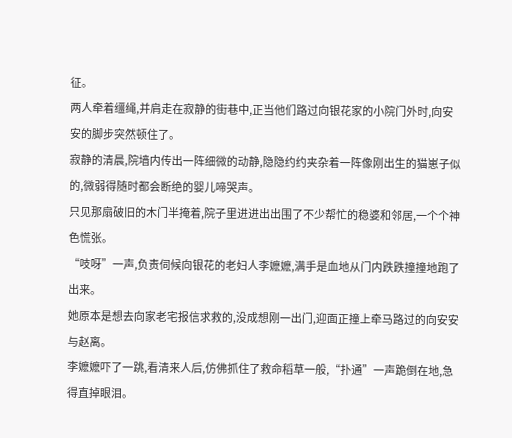征。
两人牵着缰绳,并肩走在寂静的街巷中,正当他们路过向银花家的小院门外时,向安安的脚步突然顿住了。
寂静的清晨,院墙内传出一阵细微的动静,隐隐约约夹杂着一阵像刚出生的猫崽子似的,微弱得随时都会断绝的婴儿啼哭声。
只见那扇破旧的木门半掩着,院子里进进出出围了不少帮忙的稳婆和邻居,一个个神色慌张。
“吱呀”一声,负责伺候向银花的老妇人李嬷嬷,满手是血地从门内跌跌撞撞地跑了出来。
她原本是想去向家老宅报信求救的,没成想刚一出门,迎面正撞上牵马路过的向安安与赵离。
李嬷嬷吓了一跳,看清来人后,仿佛抓住了救命稻草一般,“扑通”一声跪倒在地,急得直掉眼泪。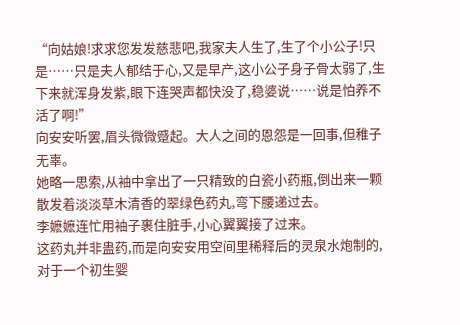“向姑娘!求求您发发慈悲吧,我家夫人生了,生了个小公子!只是……只是夫人郁结于心,又是早产,这小公子身子骨太弱了,生下来就浑身发紫,眼下连哭声都快没了,稳婆说……说是怕养不活了啊!”
向安安听罢,眉头微微蹙起。大人之间的恩怨是一回事,但稚子无辜。
她略一思索,从袖中拿出了一只精致的白瓷小药瓶,倒出来一颗散发着淡淡草木清香的翠绿色药丸,弯下腰递过去。
李嬷嬷连忙用袖子裹住脏手,小心翼翼接了过来。
这药丸并非蛊药,而是向安安用空间里稀释后的灵泉水炮制的,对于一个初生婴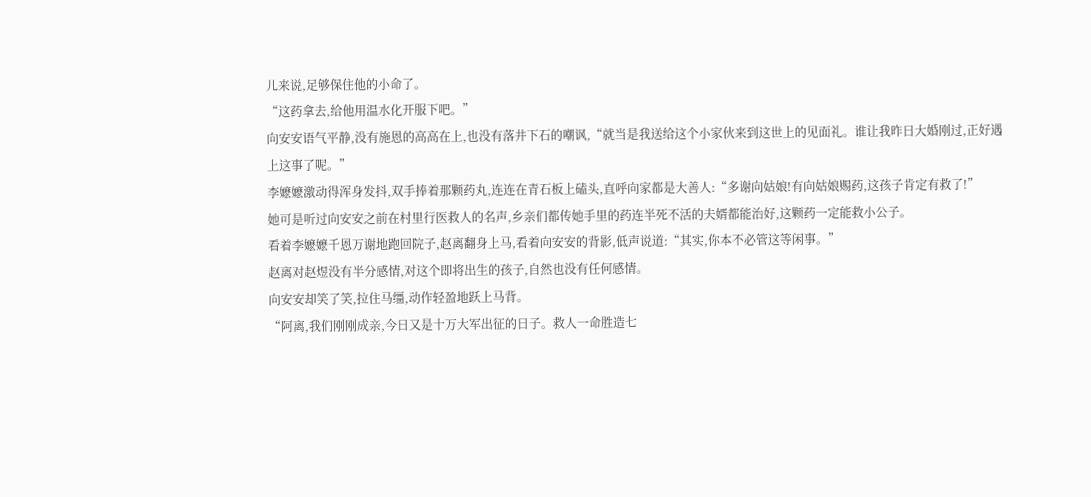儿来说,足够保住他的小命了。
“这药拿去,给他用温水化开服下吧。”
向安安语气平静,没有施恩的高高在上,也没有落井下石的嘲讽,“就当是我送给这个小家伙来到这世上的见面礼。谁让我昨日大婚刚过,正好遇上这事了呢。”
李嬷嬷激动得浑身发抖,双手捧着那颗药丸,连连在青石板上磕头,直呼向家都是大善人:“多谢向姑娘!有向姑娘赐药,这孩子肯定有救了!”
她可是听过向安安之前在村里行医救人的名声,乡亲们都传她手里的药连半死不活的夫婿都能治好,这颗药一定能救小公子。
看着李嬷嬷千恩万谢地跑回院子,赵离翻身上马,看着向安安的背影,低声说道:“其实,你本不必管这等闲事。”
赵离对赵煜没有半分感情,对这个即将出生的孩子,自然也没有任何感情。
向安安却笑了笑,拉住马缰,动作轻盈地跃上马背。
“阿离,我们刚刚成亲,今日又是十万大军出征的日子。救人一命胜造七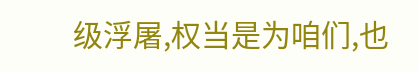级浮屠,权当是为咱们,也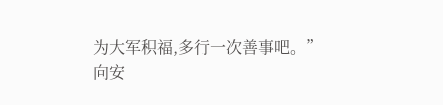为大军积福,多行一次善事吧。”
向安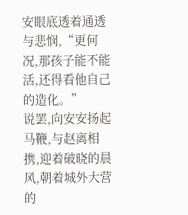安眼底透着通透与悲悯,“更何况,那孩子能不能活,还得看他自己的造化。”
说罢,向安安扬起马鞭,与赵离相携,迎着破晓的晨风,朝着城外大营的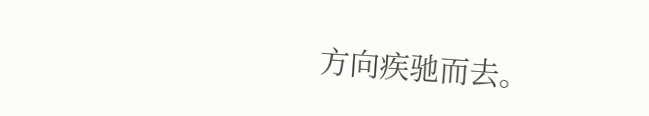方向疾驰而去。